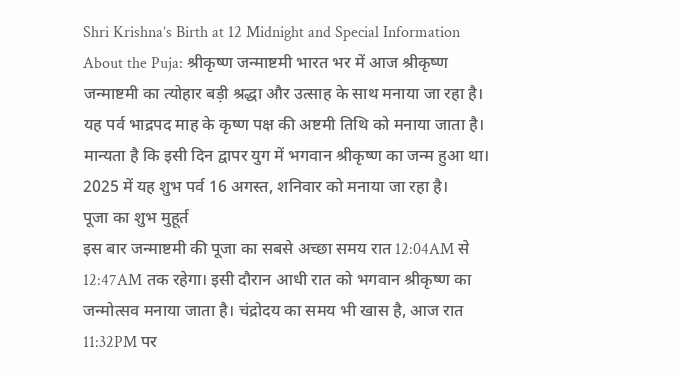Shri Krishna’s Birth at 12 Midnight and Special Information About the Puja: श्रीकृष्ण जन्माष्टमी भारत भर में आज श्रीकृष्ण जन्माष्टमी का त्योहार बड़ी श्रद्धा और उत्साह के साथ मनाया जा रहा है। यह पर्व भाद्रपद माह के कृष्ण पक्ष की अष्टमी तिथि को मनाया जाता है। मान्यता है कि इसी दिन द्वापर युग में भगवान श्रीकृष्ण का जन्म हुआ था। 2025 में यह शुभ पर्व 16 अगस्त, शनिवार को मनाया जा रहा है।
पूजा का शुभ मुहूर्त
इस बार जन्माष्टमी की पूजा का सबसे अच्छा समय रात 12:04AM से 12:47AM तक रहेगा। इसी दौरान आधी रात को भगवान श्रीकृष्ण का जन्मोत्सव मनाया जाता है। चंद्रोदय का समय भी खास है, आज रात 11:32PM पर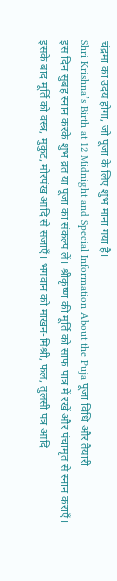चंद्रमा का उदय होगा, जो पूजा के लिए शुभ माना गया है।
Shri Krishna’s Birth at 12 Midnight and Special Information About the Puja पूजा विधि और तैयारी
इस दिन सुबह स्नान करके शुभ व्रत या पूजा का संकल्प लें। श्रीकृष्ण की मूर्ति को साफ पात्र में रखें और पंचामृत से स्नान कराएँ। इसके बाद मूर्ति को वस्त्र, मुकुट, मोरपंख आदि से सजाएँ। भगवान को माखन-मिश्री, फल, तुलसी पत्र आदि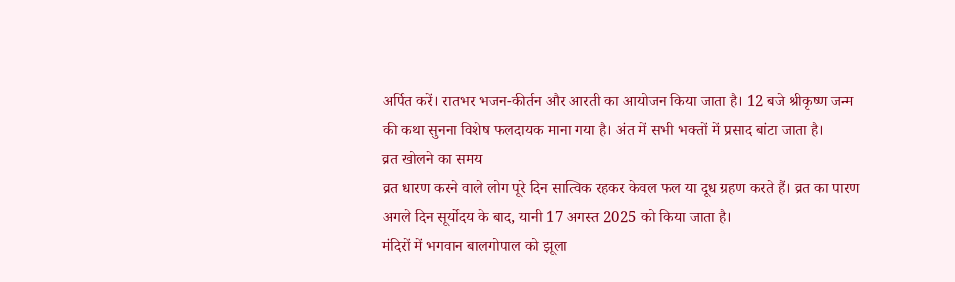अर्पित करें। रातभर भजन-कीर्तन और आरती का आयोजन किया जाता है। 12 बजे श्रीकृष्ण जन्म की कथा सुनना विशेष फलदायक माना गया है। अंत में सभी भक्तों में प्रसाद बांटा जाता है।
व्रत खोलने का समय
व्रत धारण करने वाले लोग पूरे दिन सात्विक रहकर केवल फल या दूध ग्रहण करते हैं। व्रत का पारण अगले दिन सूर्योदय के बाद, यानी 17 अगस्त 2025 को किया जाता है।
मंदिरों में भगवान बालगोपाल को झूला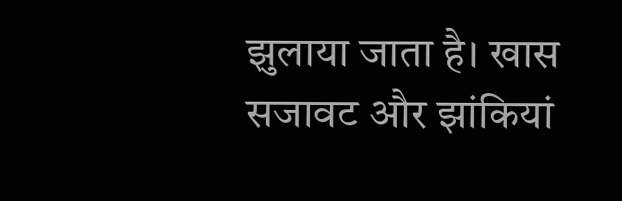झुलाया जाता है। खास सजावट और झांकियां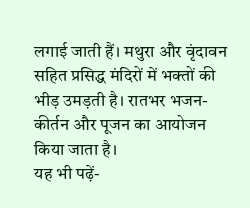लगाई जाती हैं। मथुरा और वृंदावन सहित प्रसिद्ध मंदिरों में भक्तों की भीड़ उमड़ती है। रातभर भजन-कीर्तन और पूजन का आयोजन किया जाता है।
यह भी पढ़ें-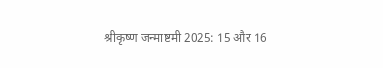श्रीकृष्ण जन्माष्टमी 2025: 15 और 16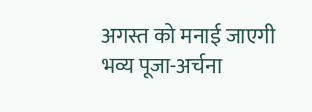अगस्त को मनाई जाएगी भव्य पूजा-अर्चना